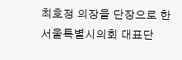최호정 의장을 단장으로 한 서울특별시의회 대표단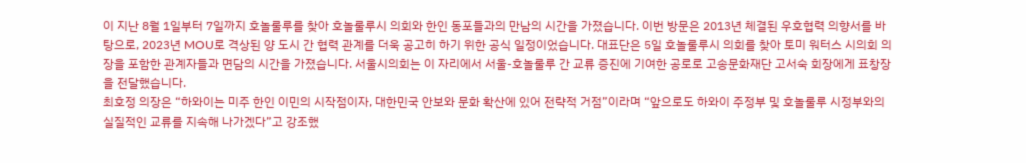이 지난 8월 1일부터 7일까지 호놀룰루를 찾아 호놀룰루시 의회와 한인 동포들과의 만남의 시간을 가졌습니다. 이번 방문은 2013년 체결된 우호협력 의향서를 바탕으로, 2023년 MOU로 격상된 양 도시 간 협력 관계를 더욱 공고히 하기 위한 공식 일정이었습니다. 대표단은 5일 호놀룰루시 의회를 찾아 토미 워터스 시의회 의장을 포함한 관계자들과 면담의 시간을 가졌습니다. 서울시의회는 이 자리에서 서울-호놀룰루 간 교류 증진에 기여한 공로로 고송문화재단 고서숙 회장에게 표창장을 전달했습니다.
최호정 의장은 “하와이는 미주 한인 이민의 시작점이자, 대한민국 안보와 문화 확산에 있어 전략적 거점”이라며 “앞으로도 하와이 주정부 및 호놀룰루 시정부와의 실질적인 교류를 지속해 나가겠다”고 강조했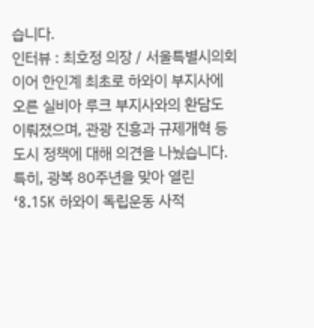습니다.
인터뷰 : 최호정 의장 / 서울특별시의회
이어 한인계 최초로 하와이 부지사에 오른 실비아 루크 부지사와의 환담도 이뤄졌으며, 관광 진흥과 규제개혁 등 도시 정책에 대해 의견을 나눴습니다.
특히, 광복 80주년을 맞아 열린 ‘8.15K 하와이 독립운동 사적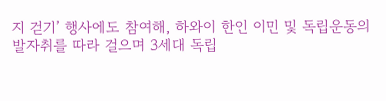지 걷기’ 행사에도 참여해, 하와이 한인 이민 및 독립운동의 발자취를 따라 걸으며 3세대 독립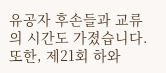유공자 후손들과 교류의 시간도 가졌습니다. 또한, 제21회 하와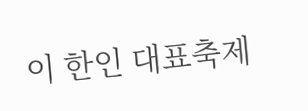이 한인 대표축제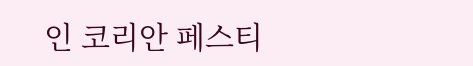인 코리안 페스티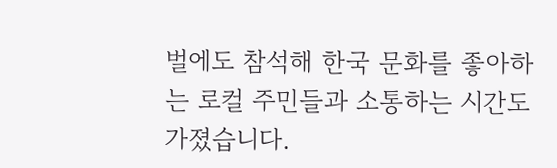벌에도 참석해 한국 문화를 좋아하는 로컬 주민들과 소통하는 시간도 가졌습니다.